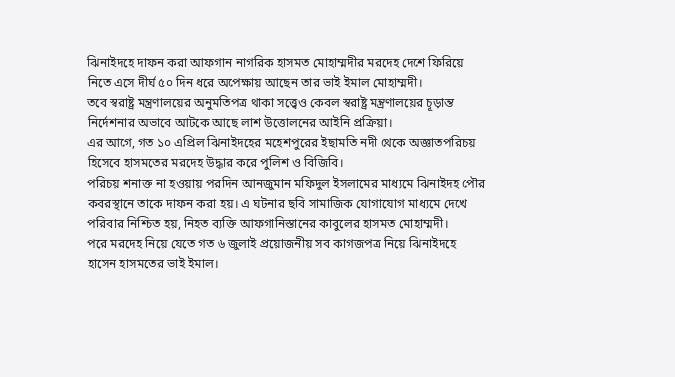ঝিনাইদহে দাফন করা আফগান নাগরিক হাসমত মোহাম্মদীর মরদেহ দেশে ফিরিয়ে নিতে এসে দীর্ঘ ৫০ দিন ধরে অপেক্ষায় আছেন তার ভাই ইমাল মোহাম্মদী।
তবে স্বরাষ্ট্র মন্ত্রণালয়ের অনুমতিপত্র থাকা সত্ত্বেও কেবল স্বরাষ্ট্র মন্ত্রণালয়ের চূড়ান্ত নির্দেশনার অভাবে আটকে আছে লাশ উত্তোলনের আইনি প্রক্রিয়া।
এর আগে, গত ১০ এপ্রিল ঝিনাইদহের মহেশপুরের ইছামতি নদী থেকে অজ্ঞাতপরিচয় হিসেবে হাসমতের মরদেহ উদ্ধার করে পুলিশ ও বিজিবি।
পরিচয় শনাক্ত না হওয়ায় পরদিন আনজুমান মফিদুল ইসলামের মাধ্যমে ঝিনাইদহ পৌর কবরস্থানে তাকে দাফন করা হয়। এ ঘটনার ছবি সামাজিক যোগাযোগ মাধ্যমে দেখে পরিবার নিশ্চিত হয়, নিহত ব্যক্তি আফগানিস্তানের কাবুলের হাসমত মোহাম্মদী।
পরে মরদেহ নিয়ে যেতে গত ৬ জুলাই প্রয়োজনীয় সব কাগজপত্র নিয়ে ঝিনাইদহে হাসেন হাসমতের ভাই ইমাল।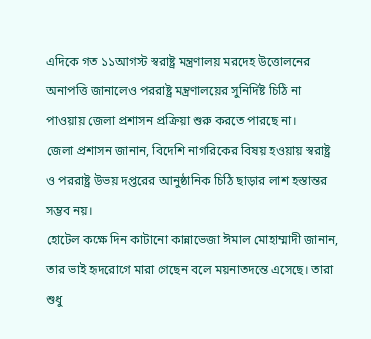এদিকে গত ১১আগস্ট স্বরাষ্ট্র মন্ত্রণালয় মরদেহ উত্তোলনের অনাপত্তি জানালেও পররাষ্ট্র মন্ত্রণালয়ের সুনির্দিষ্ট চিঠি না পাওয়ায় জেলা প্রশাসন প্রক্রিয়া শুরু করতে পারছে না।
জেলা প্রশাসন জানান, বিদেশি নাগরিকের বিষয় হওয়ায় স্বরাষ্ট্র ও পররাষ্ট্র উভয় দপ্তরের আনুষ্ঠানিক চিঠি ছাড়ার লাশ হস্তান্তর সম্ভব নয়।
হোটেল কক্ষে দিন কাটানো কান্নাভেজা ঈমাল মোহাম্মাদী জানান, তার ভাই হৃদরোগে মারা গেছেন বলে ময়নাতদন্তে এসেছে। তারা শুধু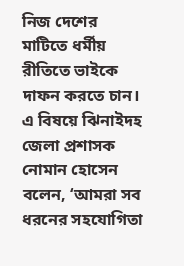নিজ দেশের মাটিতে ধর্মীয় রীতিতে ভাইকে দাফন করতে চান।
এ বিষয়ে ঝিনাইদহ জেলা প্রশাসক নোমান হোসেন বলেন, ‘আমরা সব ধরনের সহযোগিতা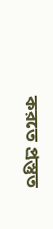করতে প্রস্তুত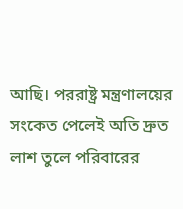আছি। পররাষ্ট্র মন্ত্রণালয়ের সংকেত পেলেই অতি দ্রুত লাশ তুলে পরিবারের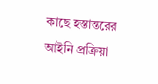কাছে হস্তান্তরের আইনি প্রক্রিয়া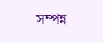সম্পন্ন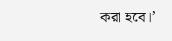করা হবে।’